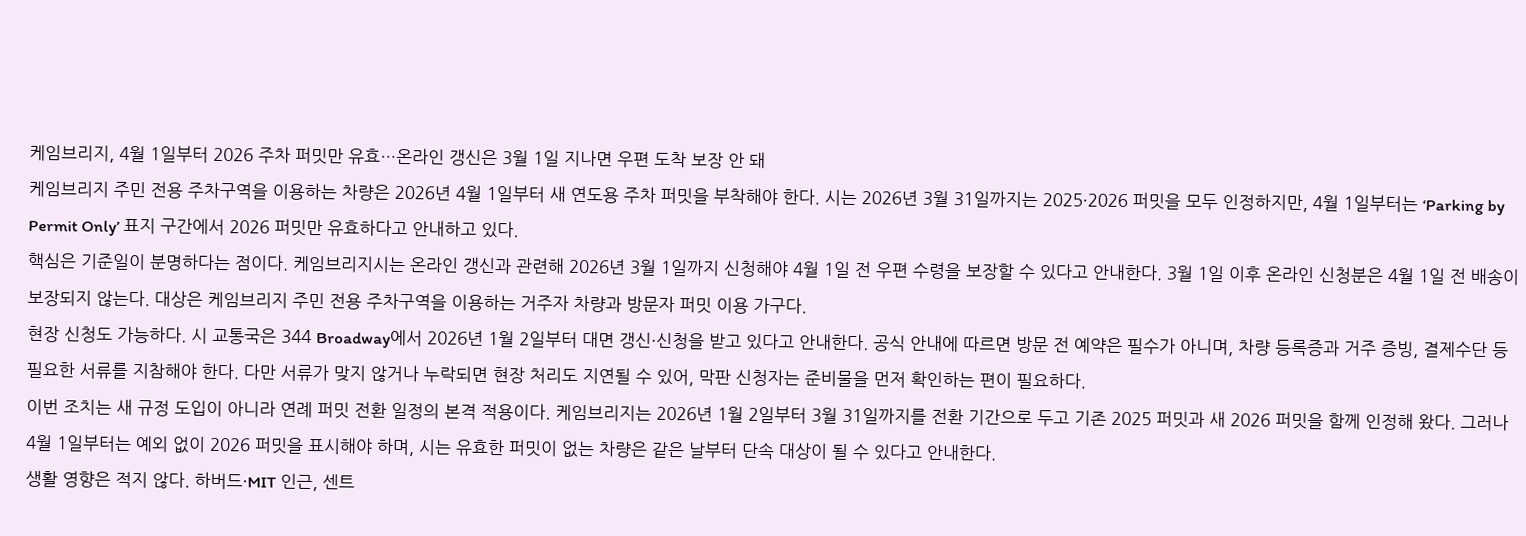케임브리지, 4월 1일부터 2026 주차 퍼밋만 유효…온라인 갱신은 3월 1일 지나면 우편 도착 보장 안 돼
케임브리지 주민 전용 주차구역을 이용하는 차량은 2026년 4월 1일부터 새 연도용 주차 퍼밋을 부착해야 한다. 시는 2026년 3월 31일까지는 2025·2026 퍼밋을 모두 인정하지만, 4월 1일부터는 ‘Parking by Permit Only’ 표지 구간에서 2026 퍼밋만 유효하다고 안내하고 있다.
핵심은 기준일이 분명하다는 점이다. 케임브리지시는 온라인 갱신과 관련해 2026년 3월 1일까지 신청해야 4월 1일 전 우편 수령을 보장할 수 있다고 안내한다. 3월 1일 이후 온라인 신청분은 4월 1일 전 배송이 보장되지 않는다. 대상은 케임브리지 주민 전용 주차구역을 이용하는 거주자 차량과 방문자 퍼밋 이용 가구다.
현장 신청도 가능하다. 시 교통국은 344 Broadway에서 2026년 1월 2일부터 대면 갱신·신청을 받고 있다고 안내한다. 공식 안내에 따르면 방문 전 예약은 필수가 아니며, 차량 등록증과 거주 증빙, 결제수단 등 필요한 서류를 지참해야 한다. 다만 서류가 맞지 않거나 누락되면 현장 처리도 지연될 수 있어, 막판 신청자는 준비물을 먼저 확인하는 편이 필요하다.
이번 조치는 새 규정 도입이 아니라 연례 퍼밋 전환 일정의 본격 적용이다. 케임브리지는 2026년 1월 2일부터 3월 31일까지를 전환 기간으로 두고 기존 2025 퍼밋과 새 2026 퍼밋을 함께 인정해 왔다. 그러나 4월 1일부터는 예외 없이 2026 퍼밋을 표시해야 하며, 시는 유효한 퍼밋이 없는 차량은 같은 날부터 단속 대상이 될 수 있다고 안내한다.
생활 영향은 적지 않다. 하버드·MIT 인근, 센트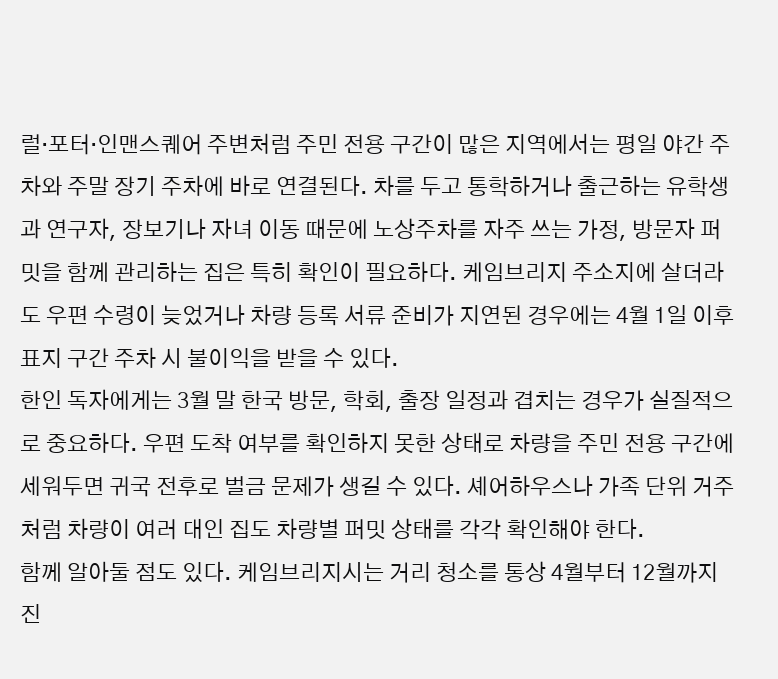럴·포터·인맨스퀘어 주변처럼 주민 전용 구간이 많은 지역에서는 평일 야간 주차와 주말 장기 주차에 바로 연결된다. 차를 두고 통학하거나 출근하는 유학생과 연구자, 장보기나 자녀 이동 때문에 노상주차를 자주 쓰는 가정, 방문자 퍼밋을 함께 관리하는 집은 특히 확인이 필요하다. 케임브리지 주소지에 살더라도 우편 수령이 늦었거나 차량 등록 서류 준비가 지연된 경우에는 4월 1일 이후 표지 구간 주차 시 불이익을 받을 수 있다.
한인 독자에게는 3월 말 한국 방문, 학회, 출장 일정과 겹치는 경우가 실질적으로 중요하다. 우편 도착 여부를 확인하지 못한 상태로 차량을 주민 전용 구간에 세워두면 귀국 전후로 벌금 문제가 생길 수 있다. 셰어하우스나 가족 단위 거주처럼 차량이 여러 대인 집도 차량별 퍼밋 상태를 각각 확인해야 한다.
함께 알아둘 점도 있다. 케임브리지시는 거리 청소를 통상 4월부터 12월까지 진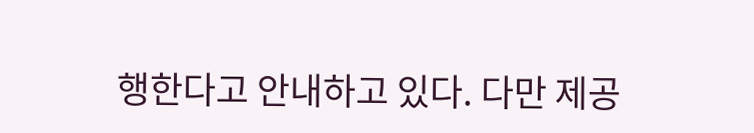행한다고 안내하고 있다. 다만 제공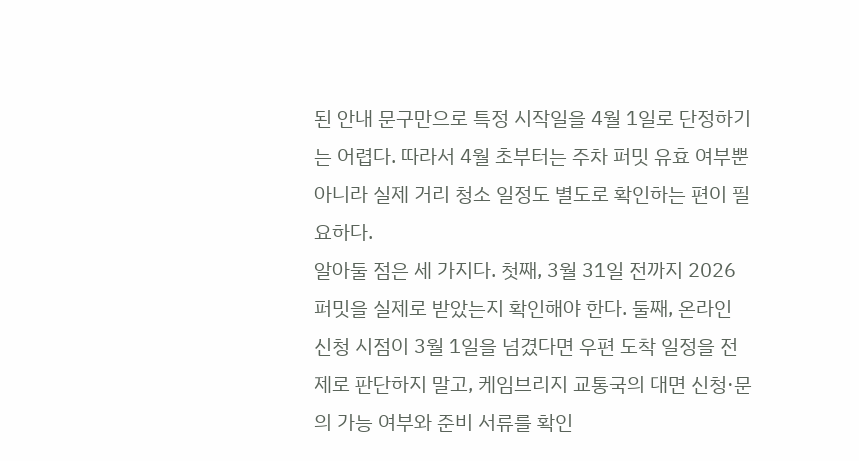된 안내 문구만으로 특정 시작일을 4월 1일로 단정하기는 어렵다. 따라서 4월 초부터는 주차 퍼밋 유효 여부뿐 아니라 실제 거리 청소 일정도 별도로 확인하는 편이 필요하다.
알아둘 점은 세 가지다. 첫째, 3월 31일 전까지 2026 퍼밋을 실제로 받았는지 확인해야 한다. 둘째, 온라인 신청 시점이 3월 1일을 넘겼다면 우편 도착 일정을 전제로 판단하지 말고, 케임브리지 교통국의 대면 신청·문의 가능 여부와 준비 서류를 확인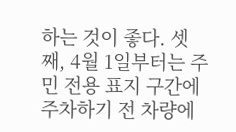하는 것이 좋다. 셋째, 4월 1일부터는 주민 전용 표지 구간에 주차하기 전 차량에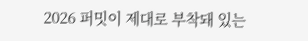2026 퍼밋이 제대로 부착돼 있는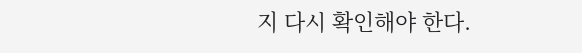지 다시 확인해야 한다.